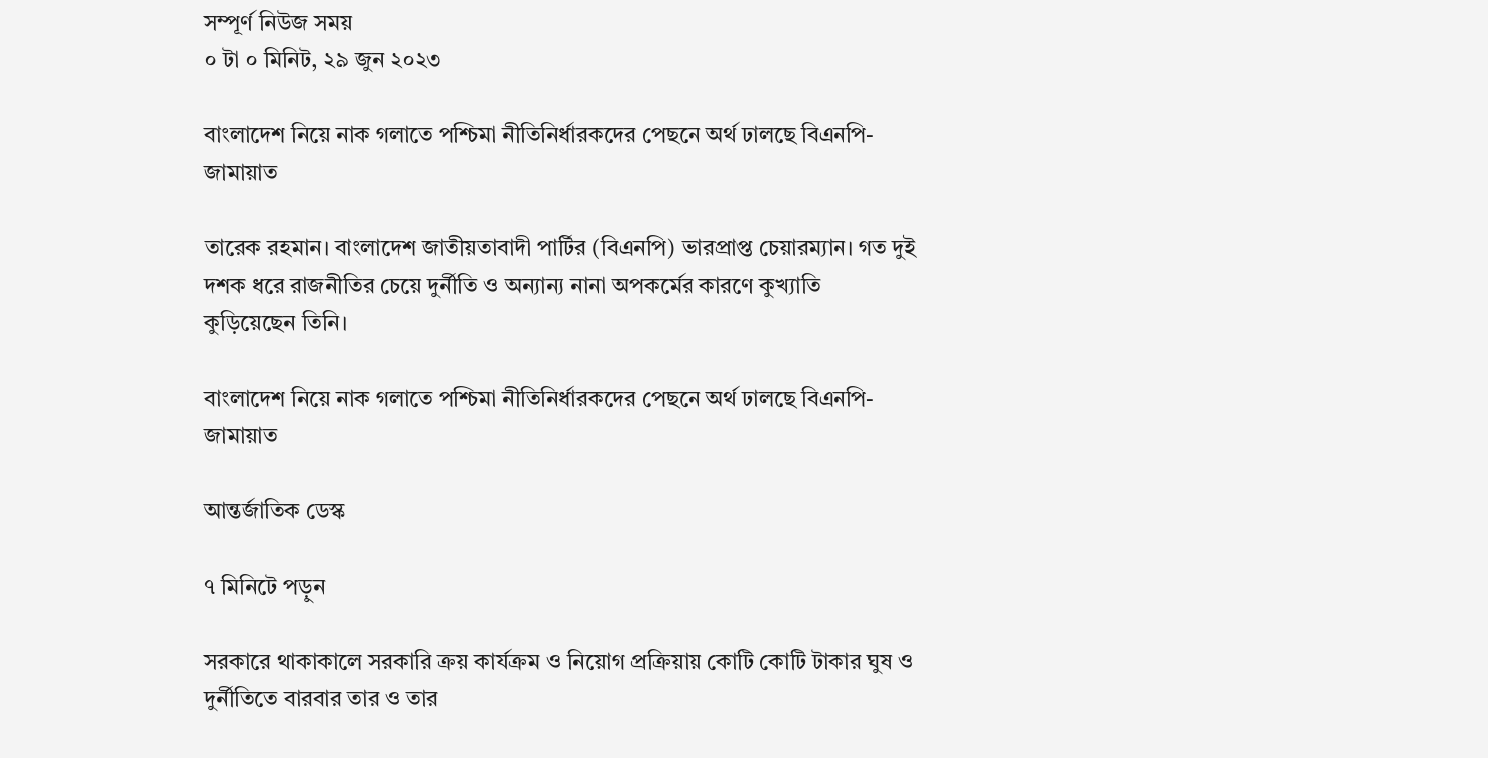সম্পূর্ণ নিউজ সময়
০ টা ০ মিনিট, ২৯ জুন ২০২৩

বাংলাদেশ নিয়ে নাক গলাতে পশ্চিমা নীতিনির্ধারকদের পেছনে অর্থ ঢালছে বিএনপি-জামায়াত

তারেক রহমান। বাংলাদেশ জাতীয়তাবাদী পার্টির (বিএনপি) ভারপ্রাপ্ত চেয়ারম্যান। গত দুই দশক ধরে রাজনীতির চেয়ে দুর্নীতি ও অন্যান্য নানা অপকর্মের কারণে কুখ্যাতি কুড়িয়েছেন তিনি।

বাংলাদেশ নিয়ে নাক গলাতে পশ্চিমা নীতিনির্ধারকদের পেছনে অর্থ ঢালছে বিএনপি-জামায়াত

আন্তর্জাতিক ডেস্ক

৭ মিনিটে পড়ুন

সরকারে থাকাকালে সরকারি ক্রয় কার্যক্রম ও নিয়োগ প্রক্রিয়ায় কোটি কোটি টাকার ঘুষ ও দুর্নীতিতে বারবার তার ও তার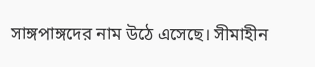সাঙ্গপাঙ্গদের নাম উঠে এসেছে। সীমাহীন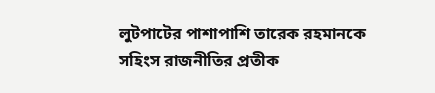লুটপাটের পাশাপাশি তারেক রহমানকে সহিংস রাজনীতির প্রতীক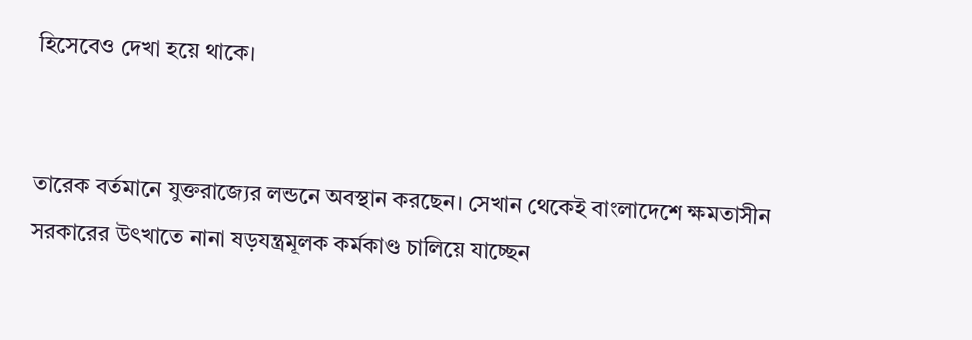হিসেবেও দেখা হয়ে থাকে।


তারেক বর্তমানে যুক্তরাজ্যের লন্ডনে অবস্থান করছেন। সেখান থেকেই বাংলাদেশে ক্ষমতাসীন সরকারের উৎখাতে নানা ষড়যন্ত্রমূলক কর্মকাণ্ড চালিয়ে যাচ্ছেন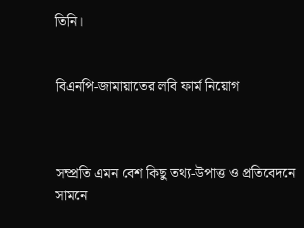তিনি।


বিএনপি-জামায়াতের লবি ফার্ম নিয়োগ



সম্প্রতি এমন বেশ কিছু তথ্য-উপাত্ত ও প্রতিবেদনে সামনে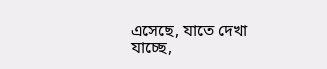এসেছে, যাতে দেখা যাচ্ছে,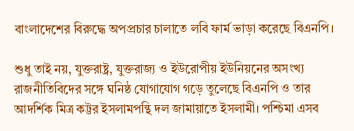বাংলাদেশের বিরুদ্ধে অপপ্রচার চালাতে লবি ফার্ম ভাড়া করেছে বিএনপি।

শুধু তাই নয়, যুক্তরাষ্ট্র, যুক্তরাজ্য ও ইউরোপীয় ইউনিয়নের অসংখ্য রাজনীতিবিদের সঙ্গে ঘনিষ্ঠ যোগাযোগ গড়ে তুলেছে বিএনপি ও তার আদর্শিক মিত্র কট্টর ইসলামপন্থি দল জামায়াতে ইসলামী। পশ্চিমা এসব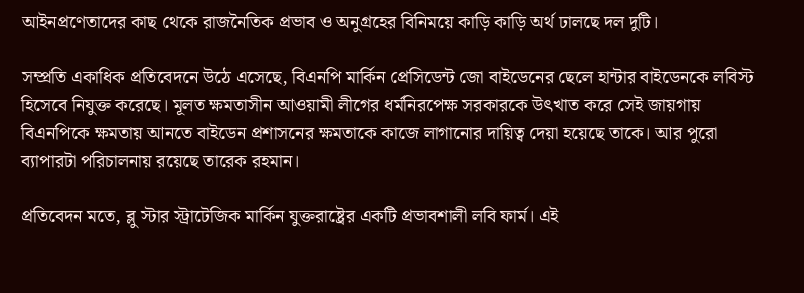আইনপ্রণেতাদের কাছ থেকে রাজনৈতিক প্রভাব ও অনুগ্রহের বিনিময়ে কাড়ি কাড়ি অর্থ ঢালছে দল দুটি।

সম্প্রতি একাধিক প্রতিবেদনে উঠে এসেছে, বিএনপি মার্কিন প্রেসিডেন্ট জো বাইডেনের ছেলে হান্টার বাইডেনকে লবিস্ট হিসেবে নিযুক্ত করেছে। মূলত ক্ষমতাসীন আওয়ামী লীগের ধর্মনিরপেক্ষ সরকারকে উৎখাত করে সেই জায়গায় বিএনপিকে ক্ষমতায় আনতে বাইডেন প্রশাসনের ক্ষমতাকে কাজে লাগানোর দায়িত্ব দেয়া হয়েছে তাকে। আর পুরো ব্যাপারটা পরিচালনায় রয়েছে তারেক রহমান।

প্রতিবেদন মতে, ব্লু স্টার স্ট্রাটেজিক মার্কিন যুক্তরাষ্ট্রের একটি প্রভাবশালী লবি ফার্ম। এই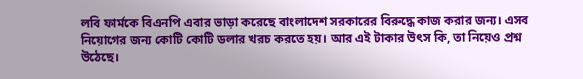লবি ফার্মকে বিএনপি এবার ভাড়া করেছে বাংলাদেশ সরকারের বিরুদ্ধে কাজ করার জন্য। এসব নিয়োগের জন্য কোটি কোটি ডলার খরচ করতে হয়। আর এই টাকার উৎস কি, তা নিয়েও প্রশ্ন উঠেছে।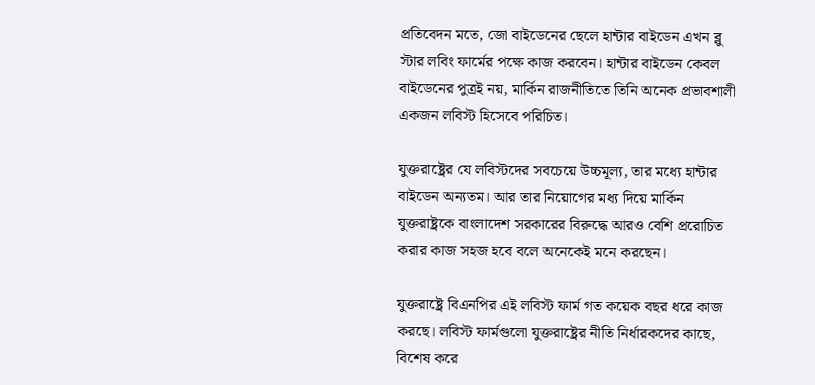প্রতিবেদন মতে, জো বাইডেনের ছেলে হান্টার বাইডেন এখন ব্লু স্টার লবিং ফার্মের পক্ষে কাজ করবেন। হান্টার বাইডেন কেবল বাইডেনের পুত্রই নয়, মার্কিন রাজনীতিতে তিনি অনেক প্রভাবশালী একজন লবিস্ট হিসেবে পরিচিত।

যুক্তরাষ্ট্রের যে লবিস্টদের সবচেয়ে উচ্চমূল্য, তার মধ্যে হান্টার বাইডেন অন্যতম। আর তার নিয়োগের মধ্য দিয়ে মার্কিন যুক্তরাষ্ট্রকে বাংলাদেশ সরকারের বিরুদ্ধে আরও বেশি প্ররোচিত করার কাজ সহজ হবে বলে অনেকেই মনে করছেন।

যুক্তরাষ্ট্রে বিএনপির এই লবিস্ট ফার্ম গত কয়েক বছর ধরে কাজ করছে। লবিস্ট ফার্মগুলো যুক্তরাষ্ট্রের নীতি নির্ধারকদের কাছে, বিশেষ করে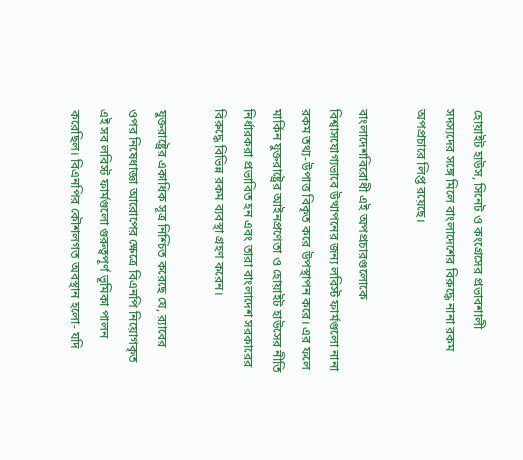হোয়াইট হাউস, সিনেট ও কংগ্রেসের প্রভাবশালী সদস্যদের সঙ্গে মিলে বাংলাদেশের বিরুদ্ধে নানা রকম অপপ্রচারে লিপ্ত রয়েছে।

বাংলাদেশবিরোধী এই অপপ্রচারগুলোকে বিশ্বাসযোগ্যভাবে উত্থাপনের জন্য লবিস্ট ফার্মগুলো নানা রকম তথ্য-উপাত্ত বিকৃত করে উপস্থাপন করে। এর ফলে মার্কিন যুক্তরাষ্ট্রের আইনপ্রণেতা ও হোয়াইট হাউসের নীতি নির্ধারকরা প্রভাবিত হন এবং তারা বাংলাদেশ সরকারের বিরুদ্ধে বিভিন্ন রকম ব্যবস্থা গ্রহণ করেন।

যুক্তরাষ্ট্রের একাধিক সূত্র নিশ্চিত করেছে যে, র‌্যাবের ওপর নিষেধাজ্ঞা আরোপের ক্ষেত্রে বিএনপি নিয়োগকৃত এই সব লবিস্ট ফার্মগুলো গুরুত্বপূর্ণ ভূমিকা পালন করেছিল। বিএনপির কৌশলগত অবস্থান হলো- যদি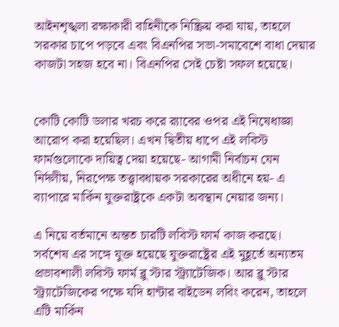আইনশৃঙ্খলা রক্ষাকারী বাহিনীকে নিষ্ক্রিয় করা যায়, তাহলে সরকার চাপে পড়বে এবং বিএনপির সভা-সমাবেশে বাধা দেয়ার কাজটা সহজ হবে না। বিএনপির সেই চেষ্টা সফল হয়েছে।


কোটি কোটি ডলার খরচ করে র‌্যাবের ওপর এই নিষেধাজ্ঞা আরোপ করা হয়েছিল। এখন দ্বিতীয় ধাপে এই লবিস্ট ফার্মগুলোকে দায়িত্ব দেয়া হয়েছে- আগামী নির্বাচন যেন নির্দলীয়, নিরপেক্ষ তত্ত্বাবধায়ক সরকারের অধীনে হয়- এ ব্যাপারে মার্কিন যুক্তরাষ্ট্রকে একটা অবস্থান নেয়ার জন্য।

এ নিয়ে বর্তমানে অন্তত চারটি লবিস্ট ফার্ম কাজ করছে। সর্বশেষ এর সঙ্গে যুক্ত হয়েছে যুক্তরাষ্ট্রের এই মুহূর্তে অন্যতম প্রভাবশালী লবিস্ট ফার্ম ব্লু স্টার স্ট্র্যাটেজিক। আর ব্লু স্টার স্ট্র্যাটেজিকের পক্ষে যদি হান্টার বাইডেন লবিং করেন, তাহলে এটি মার্কিন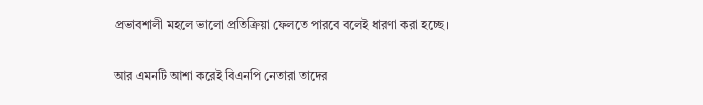প্রভাবশালী মহলে ভালো প্রতিক্রিয়া ফেলতে পারবে বলেই ধারণা করা হচ্ছে।

আর এমনটি আশা করেই বিএনপি নেতারা তাদের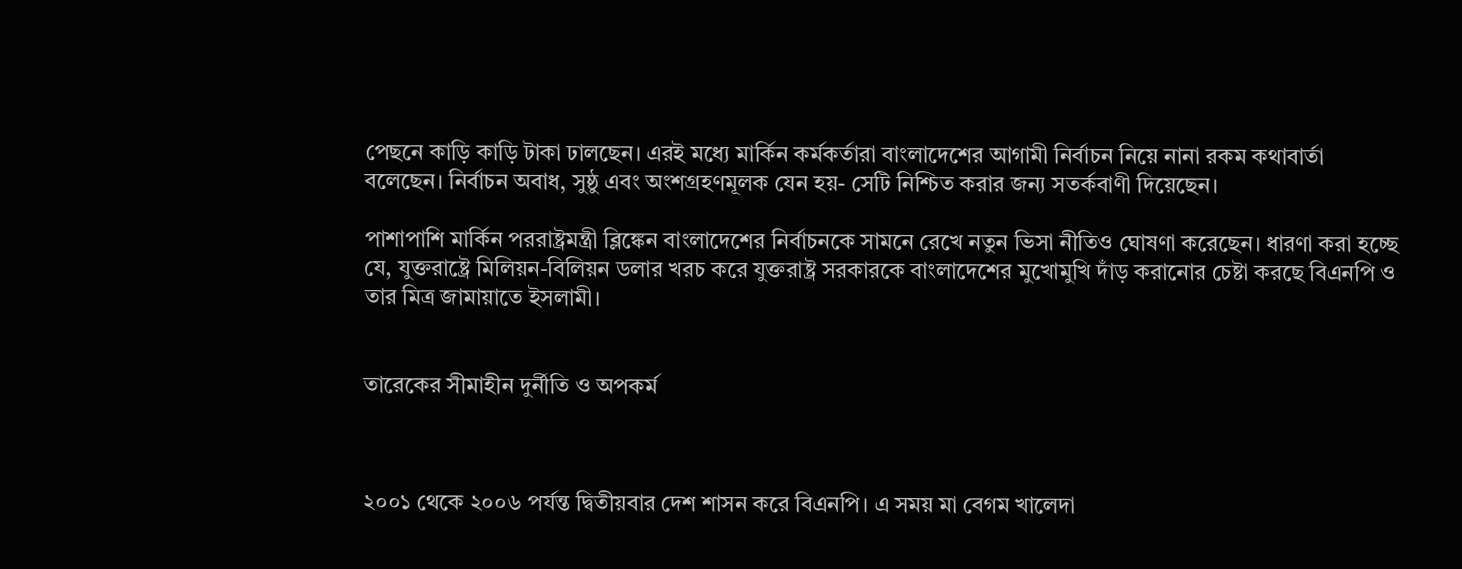পেছনে কাড়ি কাড়ি টাকা ঢালছেন। এরই মধ্যে মার্কিন কর্মকর্তারা বাংলাদেশের আগামী নির্বাচন নিয়ে নানা রকম কথাবার্তা বলেছেন। নির্বাচন অবাধ, সুষ্ঠু এবং অংশগ্রহণমূলক যেন হয়- সেটি নিশ্চিত করার জন্য সতর্কবাণী দিয়েছেন।

পাশাপাশি মার্কিন পররাষ্ট্রমন্ত্রী ব্লিঙ্কেন বাংলাদেশের নির্বাচনকে সামনে রেখে নতুন ভিসা নীতিও ঘোষণা করেছেন। ধারণা করা হচ্ছে যে, যুক্তরাষ্ট্রে মিলিয়ন-বিলিয়ন ডলার খরচ করে যুক্তরাষ্ট্র সরকারকে বাংলাদেশের মুখোমুখি দাঁড় করানোর চেষ্টা করছে বিএনপি ও তার মিত্র জামায়াতে ইসলামী।


তারেকের সীমাহীন দুর্নীতি ও অপকর্ম



২০০১ থেকে ২০০৬ পর্যন্ত দ্বিতীয়বার দেশ শাসন করে বিএনপি। এ সময় মা বেগম খালেদা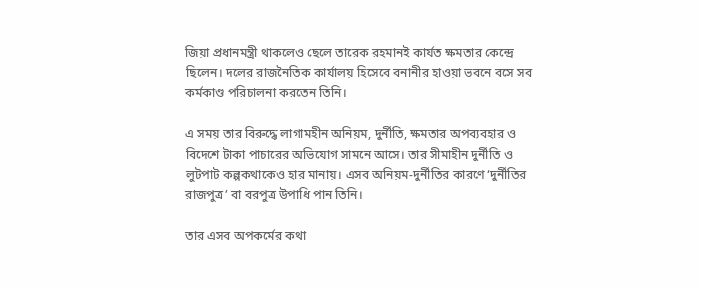জিয়া প্রধানমন্ত্রী থাকলেও ছেলে তারেক রহমানই কার্যত ক্ষমতার কেন্দ্রে ছিলেন। দলের রাজনৈতিক কার্যালয় হিসেবে বনানীর হাওয়া ভবনে বসে সব কর্মকাণ্ড পরিচালনা করতেন তিনি।

এ সময় তার বিরুদ্ধে লাগামহীন অনিয়ম, দুর্নীতি, ক্ষমতার অপব্যবহার ও বিদেশে টাকা পাচারের অভিযোগ সামনে আসে। তার সীমাহীন দুর্নীতি ও লুটপাট কল্পকথাকেও হার মানায়। এসব অনিয়ম-দুর্নীতির কারণে ‘দুর্নীতির রাজপুত্র’ বা বরপুত্র উপাধি পান তিনি।

তার এসব অপকর্মের কথা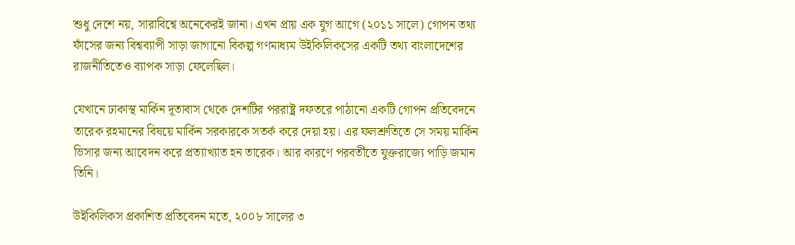শুধু দেশে নয়, সারাবিশ্বে অনেকেরই জানা। এখন প্রায় এক যুগ আগে (২০১১ সালে) গোপন তথ্য ফাঁসের জন্য বিশ্বব্যাপী সাড়া জাগানো বিকল্প গণমাধ্যম উইকিলিকসের একটি তথ্য বাংলাদেশের রাজনীতিতেও ব্যাপক সাড়া ফেলেছিল।

যেখানে ঢাকাস্থ মার্কিন দূতাবাস থেকে দেশটির পররাষ্ট্র দফতরে পাঠানো একটি গোপন প্রতিবেদনে তারেক রহমানের বিষয়ে মার্কিন সরকারকে সতর্ক করে দেয়া হয়। এর ফলশ্রুতিতে সে সময় মার্কিন ভিসার জন্য আবেদন করে প্রত্যাখ্যাত হন তারেক। আর কারণে পরবর্তীতে যুক্তরাজ্যে পাড়ি জমান তিনি।

উইকিলিকস প্রকাশিত প্রতিবেদন মতে, ২০০৮ সালের ৩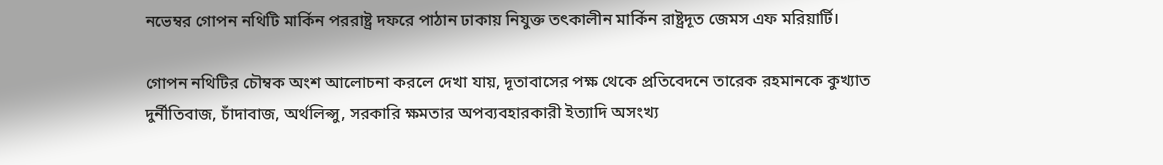নভেম্বর গোপন নথিটি মার্কিন পররাষ্ট্র দফরে পাঠান ঢাকায় নিযুক্ত তৎকালীন মার্কিন রাষ্ট্রদূত জেমস এফ মরিয়ার্টি।

গোপন নথিটির চৌম্বক অংশ আলোচনা করলে দেখা যায়, দূতাবাসের পক্ষ থেকে প্রতিবেদনে তারেক রহমানকে কুখ্যাত দুর্নীতিবাজ, চাঁদাবাজ, অর্থলিপ্সু, সরকারি ক্ষমতার অপব্যবহারকারী ইত্যাদি অসংখ্য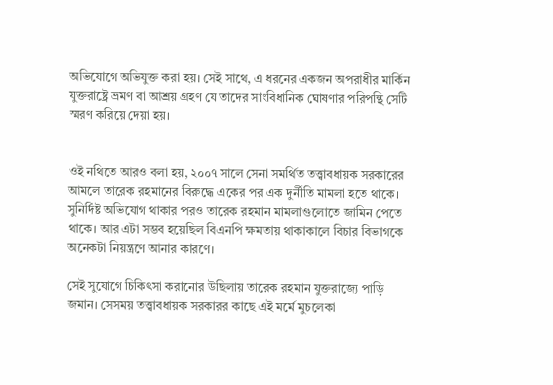অভিযোগে অভিযুক্ত করা হয়। সেই সাথে, এ ধরনের একজন অপরাধীর মার্কিন যুক্তরাষ্ট্রে ভ্রমণ বা আশ্রয় গ্রহণ যে তাদের সাংবিধানিক ঘোষণার পরিপন্থি সেটি স্মরণ করিয়ে দেয়া হয়।


ওই নথিতে আরও বলা হয়, ২০০৭ সালে সেনা সমর্থিত তত্ত্বাবধায়ক সরকারের আমলে তারেক রহমানের বিরুদ্ধে একের পর এক দুর্নীতি মামলা হতে থাকে। সুনির্দিষ্ট অভিযোগ থাকার পরও তারেক রহমান মামলাগুলোতে জামিন পেতে থাকে। আর এটা সম্ভব হয়েছিল বিএনপি ক্ষমতায় থাকাকালে বিচার বিভাগকে অনেকটা নিয়ন্ত্রণে আনার কারণে।

সেই সুযোগে চিকিৎসা করানোর উছিলায় তারেক রহমান যুক্তরাজ্যে পাড়ি জমান। সেসময় তত্ত্বাবধায়ক সরকারর কাছে এই মর্মে মুচলেকা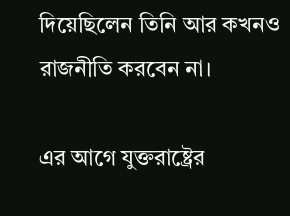দিয়েছিলেন তিনি আর কখনও রাজনীতি করবেন না।

এর আগে যুক্তরাষ্ট্রের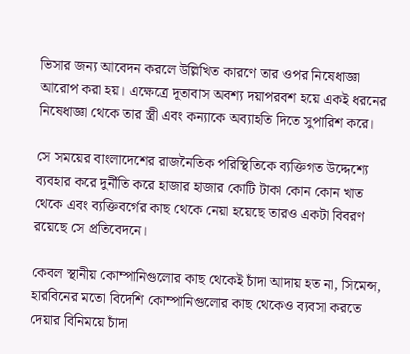ভিসার জন্য আবেদন করলে উল্লিখিত কারণে তার ওপর নিষেধাজ্ঞা আরোপ করা হয়। এক্ষেত্রে দূতাবাস অবশ্য দয়াপরবশ হয়ে একই ধরনের নিষেধাজ্ঞা থেকে তার স্ত্রী এবং কন্যাকে অব্যাহতি দিতে সুপারিশ করে।

সে সময়ের বাংলাদেশের রাজনৈতিক পরিস্থিতিকে ব্যক্তিগত উদ্দেশ্যে ব্যবহার করে দুর্নীতি করে হাজার হাজার কোটি টাকা কোন কোন খাত থেকে এবং ব্যক্তিবর্গের কাছ থেকে নেয়া হয়েছে তারও একটা বিবরণ রয়েছে সে প্রতিবেদনে।

কেবল স্থানীয় কোম্পানিগুলোর কাছ থেকেই চাঁদা আদায় হত না, সিমেন্স, হারবিনের মতো বিদেশি কোম্পানিগুলোর কাছ থেকেও ব্যবসা করতে দেয়ার বিনিময়ে চাঁদা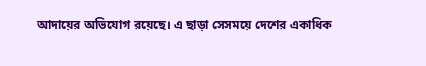আদায়ের অভিযোগ রয়েছে। এ ছাড়া সেসময়ে দেশের একাধিক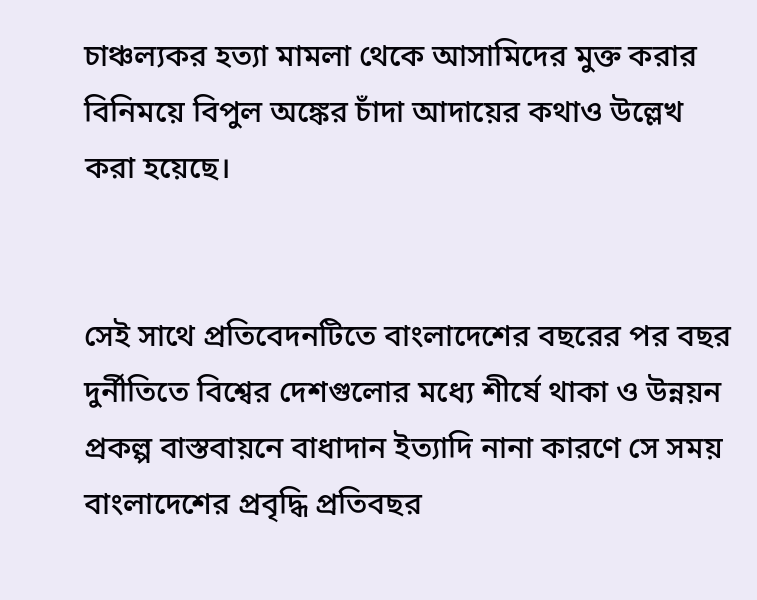চাঞ্চল্যকর হত্যা মামলা থেকে আসামিদের মুক্ত করার বিনিময়ে বিপুল অঙ্কের চাঁদা আদায়ের কথাও উল্লেখ করা হয়েছে।


সেই সাথে প্রতিবেদনটিতে বাংলাদেশের বছরের পর বছর দুর্নীতিতে বিশ্বের দেশগুলোর মধ্যে শীর্ষে থাকা ও উন্নয়ন প্রকল্প বাস্তবায়নে বাধাদান ইত্যাদি নানা কারণে সে সময় বাংলাদেশের প্রবৃদ্ধি প্রতিবছর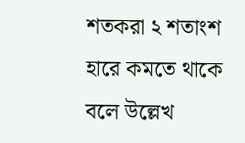শতকরা ২ শতাংশ হারে কমতে থাকে বলে উল্লেখ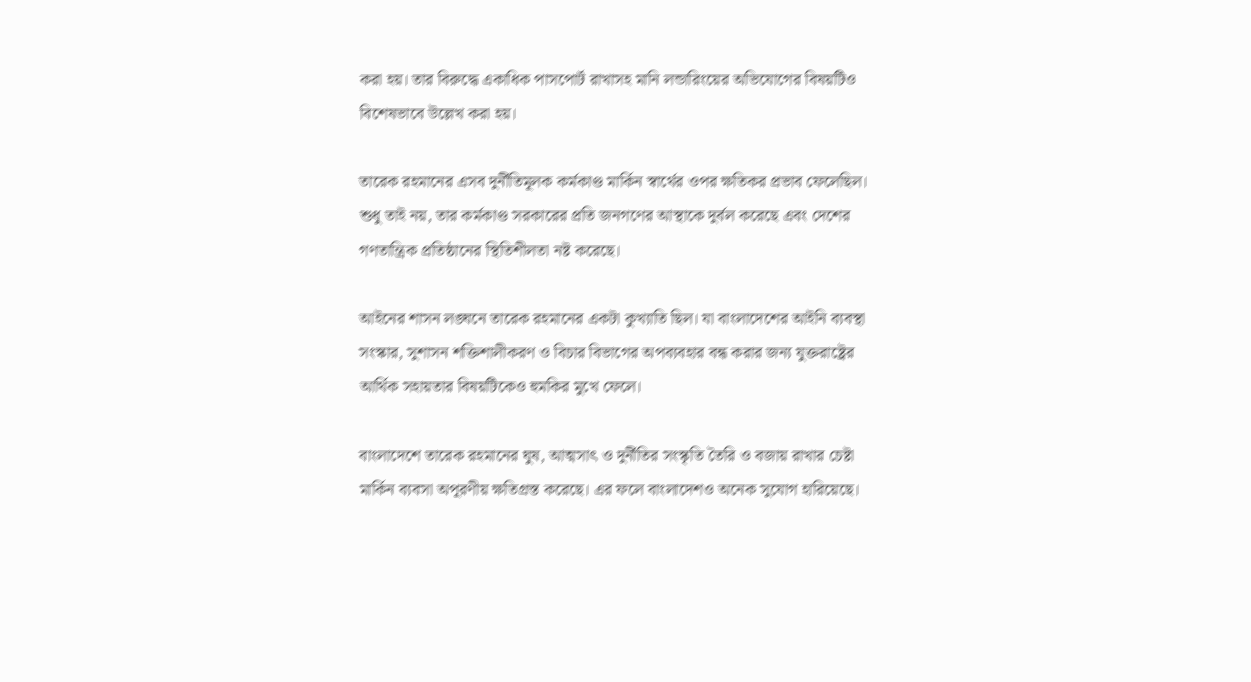করা হয়। তার বিরুদ্ধে একাধিক পাসপোর্ট রাখাসহ মানি লন্ডারিংয়ের অভিযোগের বিষয়টিও বিশেষভাবে উল্লেখ করা হয়।

তারেক রহমানের এসব দুর্নীতিমূলক কর্মকাণ্ড মার্কিন স্বার্থের ওপর ক্ষতিকর প্রভাব ফেলেছিল। শুধু তাই নয়, তার কর্মকাণ্ড সরকারের প্রতি জনগণের আস্থাকে দুর্বল করেছে এবং দেশের গণতান্ত্রিক প্রতিষ্ঠানের স্থিতিশীলতা নষ্ট করেছে।

আইনের শাসন লঙ্ঘনে তারেক রহমানের একটা কুখ্যাতি ছিল। যা বাংলাদেশের আইনি ব্যবস্থা সংস্কার, সুশাসন শক্তিশালীকরণ ও বিচার বিভাগের অপব্যবহার বন্ধ করার জন্য যুক্তরাষ্ট্রের আর্থিক সহায়তার বিষয়টিকেও হুমকির মুখে ফেলে।

বাংলাদেশে তারেক রহমানের ঘুষ, আত্মসাৎ ও দুর্নীতির সংস্কৃতি তৈরি ও বজায় রাখার চেষ্টা মার্কিন ব্যবসা অপূরণীয় ক্ষতিগ্রস্ত করেছে। এর ফলে বাংলাদেশও অনেক সুযোগ হারিয়েছে।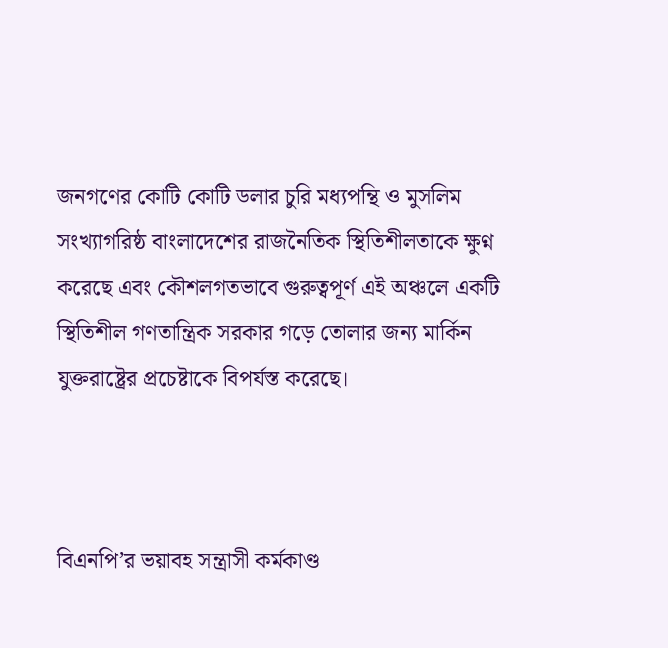জনগণের কোটি কোটি ডলার চুরি মধ্যপন্থি ও মুসলিম সংখ্যাগরিষ্ঠ বাংলাদেশের রাজনৈতিক স্থিতিশীলতাকে ক্ষুণ্ন করেছে এবং কৌশলগতভাবে গুরুত্বপূর্ণ এই অঞ্চলে একটি স্থিতিশীল গণতান্ত্রিক সরকার গড়ে তোলার জন্য মার্কিন যুক্তরাষ্ট্রের প্রচেষ্টাকে বিপর্যস্ত করেছে।



বিএনপি’র ভয়াবহ সন্ত্রাসী কর্মকাণ্ড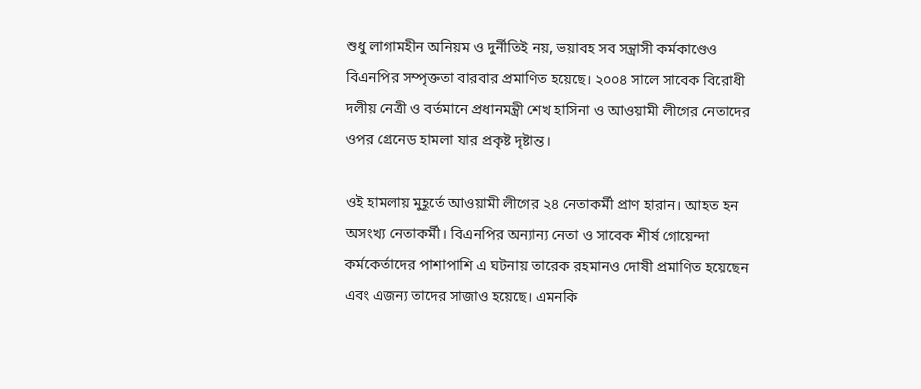শুধু লাগামহীন অনিয়ম ও দুর্নীতিই নয়, ভয়াবহ সব সন্ত্রাসী কর্মকাণ্ডেও বিএনপির সম্পৃক্ততা বারবার প্রমাণিত হয়েছে। ২০০৪ সালে সাবেক বিরোধী দলীয় নেত্রী ও বর্তমানে প্রধানমন্ত্রী শেখ হাসিনা ও আওয়ামী লীগের নেতাদের ওপর গ্রেনেড হামলা যার প্রকৃষ্ট দৃষ্টান্ত।

ওই হামলায় মুহূর্তে আওয়ামী লীগের ২৪ নেতাকর্মী প্রাণ হারান। আহত হন অসংখ্য নেতাকর্মী। বিএনপির অন্যান্য নেতা ও সাবেক শীর্ষ গোয়েন্দা কর্মকের্তাদের পাশাপাশি এ ঘটনায় তারেক রহমানও দোষী প্রমাণিত হয়েছেন এবং এজন্য তাদের সাজাও হয়েছে। এমনকি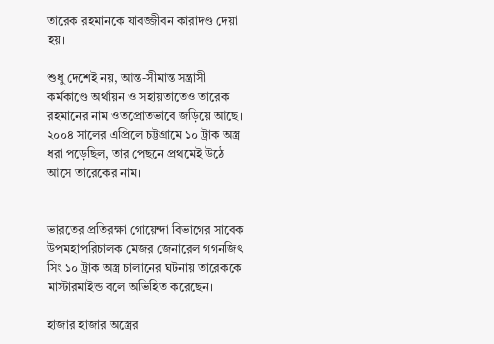তারেক রহমানকে যাবজ্জীবন কারাদণ্ড দেয়া হয়।

শুধু দেশেই নয়, আন্ত-সীমান্ত সন্ত্রাসী কর্মকাণ্ডে অর্থায়ন ও সহায়তাতেও তারেক রহমানের নাম ওতপ্রোতভাবে জড়িয়ে আছে। ২০০৪ সালের এপ্রিলে চট্টগ্রামে ১০ ট্রাক অস্ত্র ধরা পড়েছিল, তার পেছনে প্রথমেই উঠে আসে তারেকের নাম।


ভারতের প্রতিরক্ষা গোয়েন্দা বিভাগের সাবেক উপমহাপরিচালক মেজর জেনারেল গগনজিৎ সিং ১০ ট্রাক অস্ত্র চালানের ঘটনায় তারেককে মাস্টারমাইন্ড বলে অভিহিত করেছেন।

হাজার হাজার অস্ত্রের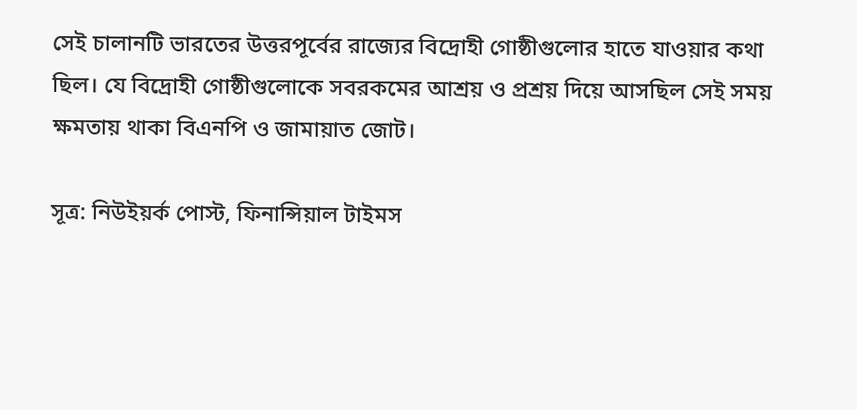সেই চালানটি ভারতের উত্তরপূর্বের রাজ্যের বিদ্রোহী গোষ্ঠীগুলোর হাতে যাওয়ার কথা ছিল। যে বিদ্রোহী গোষ্ঠীগুলোকে সবরকমের আশ্রয় ও প্রশ্রয় দিয়ে আসছিল সেই সময় ক্ষমতায় থাকা বিএনপি ও জামায়াত জোট।

সূত্র: নিউইয়র্ক পোস্ট, ফিনান্সিয়াল টাইমস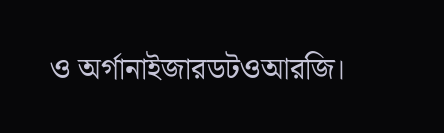ও অর্গানাইজারডটওআরজি।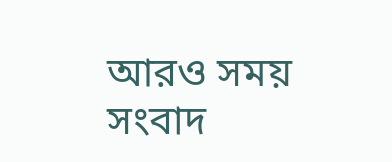আরও সময় সংবাদ